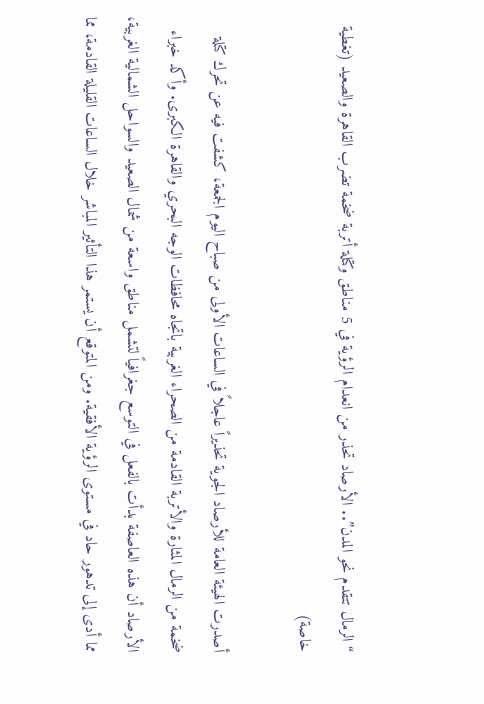“الرمال تتقدم نحو المدن”.. الأرصاد تحذر من انعدام الرؤية في 5 مناطق وكتلة أتربة ضخمة تضرب القاهرة والصعيد (تغطية خاصة)

أصدرت الهيئة العامة للأرصاد الجوية تحذيراً عاجلاً في الساعات الأولى من صباح اليوم الجمعة، كشفت فيه عن تحرك كتلة ضخمة من الرمال المثارة والأتربة القادمة من الصحراء الغربية باتجاه محافظات الوجه البحري والقاهرة الكبرى. وأكد خبراء الأرصاد أن هذه العاصفة بدأت بالفعل في التوسع جغرافياً لتشمل مناطق واسعة من شمال الصعيد والسواحل الشمالية الغربية، مما أدى إلى تدهور حاد في مستوى الرؤية الأفقية. ومن المتوقع أن يستمر هذا التأثير المباشر خلال الساعات القليلة القادمة، مما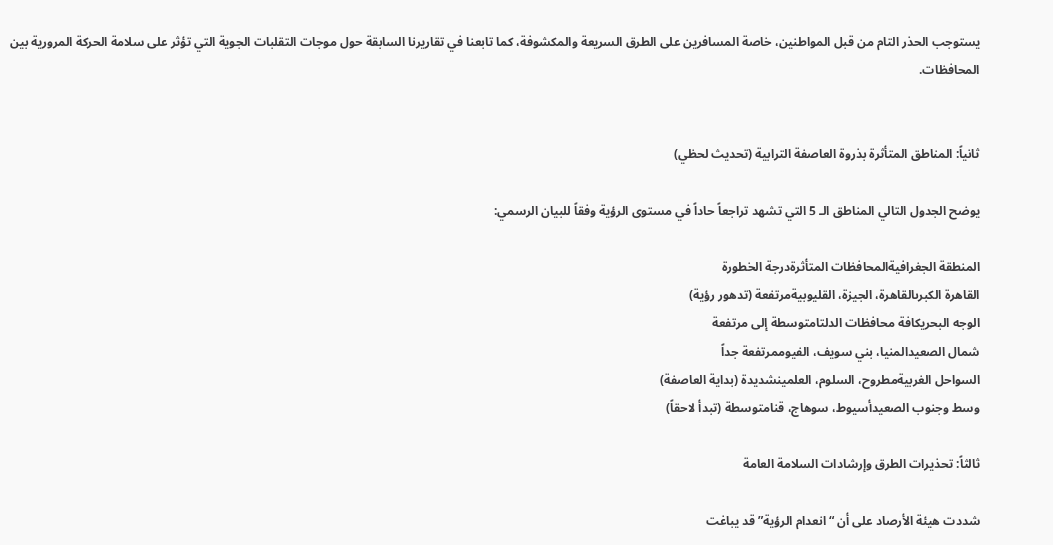يستوجب الحذر التام من قبل المواطنين، خاصة المسافرين على الطرق السريعة والمكشوفة، كما تابعنا في تقاريرنا السابقة حول موجات التقلبات الجوية التي تؤثر على سلامة الحركة المرورية بين المحافظات.


ثانياً: المناطق المتأثرة بذروة العاصفة الترابية (تحديث لحظي)

يوضح الجدول التالي المناطق الـ 5 التي تشهد تراجعاً حاداً في مستوى الرؤية وفقاً للبيان الرسمي:

المنطقة الجغرافيةالمحافظات المتأثرةدرجة الخطورة
القاهرة الكبرىالقاهرة، الجيزة، القليوبيةمرتفعة (تدهور رؤية)
الوجه البحريكافة محافظات الدلتامتوسطة إلى مرتفعة
شمال الصعيدالمنيا، بني سويف، الفيوممرتفعة جداً
السواحل الغربيةمطروح، السلوم، العلمينشديدة (بداية العاصفة)
وسط وجنوب الصعيدأسيوط، سوهاج، قنامتوسطة (تبدأ لاحقاً)

ثالثاً: تحذيرات الطرق وإرشادات السلامة العامة

شددت هيئة الأرصاد على أن “انعدام الرؤية” قد يباغت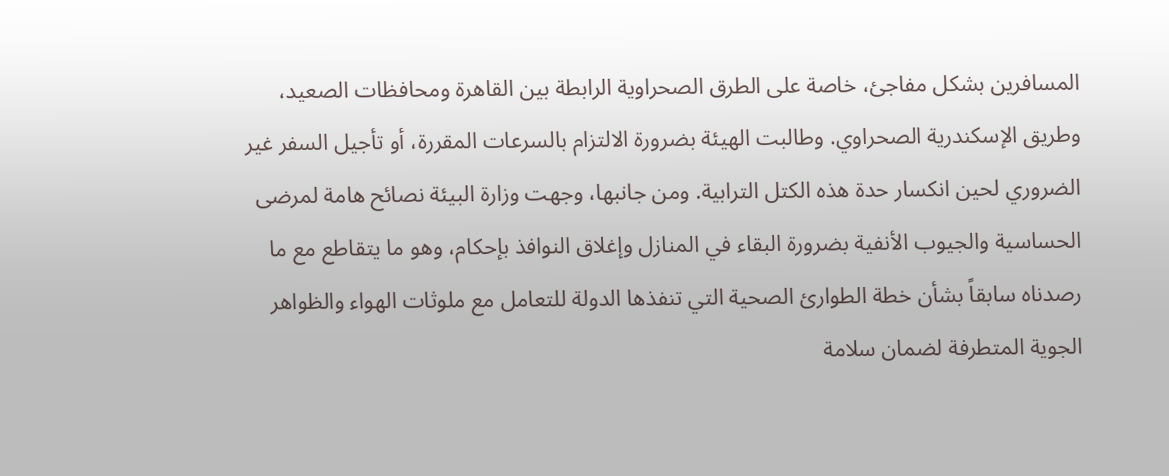المسافرين بشكل مفاجئ، خاصة على الطرق الصحراوية الرابطة بين القاهرة ومحافظات الصعيد، وطريق الإسكندرية الصحراوي. وطالبت الهيئة بضرورة الالتزام بالسرعات المقررة، أو تأجيل السفر غير الضروري لحين انكسار حدة هذه الكتل الترابية. ومن جانبها، وجهت وزارة البيئة نصائح هامة لمرضى الحساسية والجيوب الأنفية بضرورة البقاء في المنازل وإغلاق النوافذ بإحكام، وهو ما يتقاطع مع ما رصدناه سابقاً بشأن خطة الطوارئ الصحية التي تنفذها الدولة للتعامل مع ملوثات الهواء والظواهر الجوية المتطرفة لضمان سلامة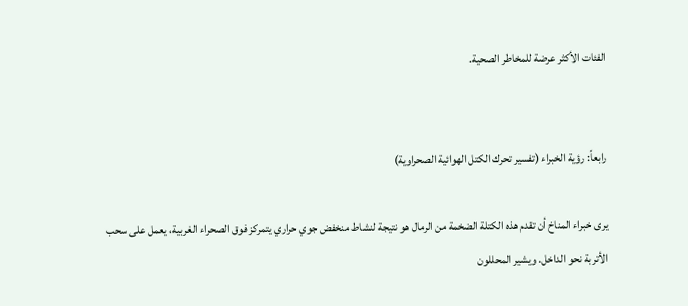الفئات الأكثر عرضة للمخاطر الصحية.


رابعاً: رؤية الخبراء (تفسير تحرك الكتل الهوائية الصحراوية)

يرى خبراء المناخ أن تقدم هذه الكتلة الضخمة من الرمال هو نتيجة لنشاط منخفض جوي حراري يتمركز فوق الصحراء الغربية، يعمل على سحب الأتربة نحو الداخل. ويشير المحللون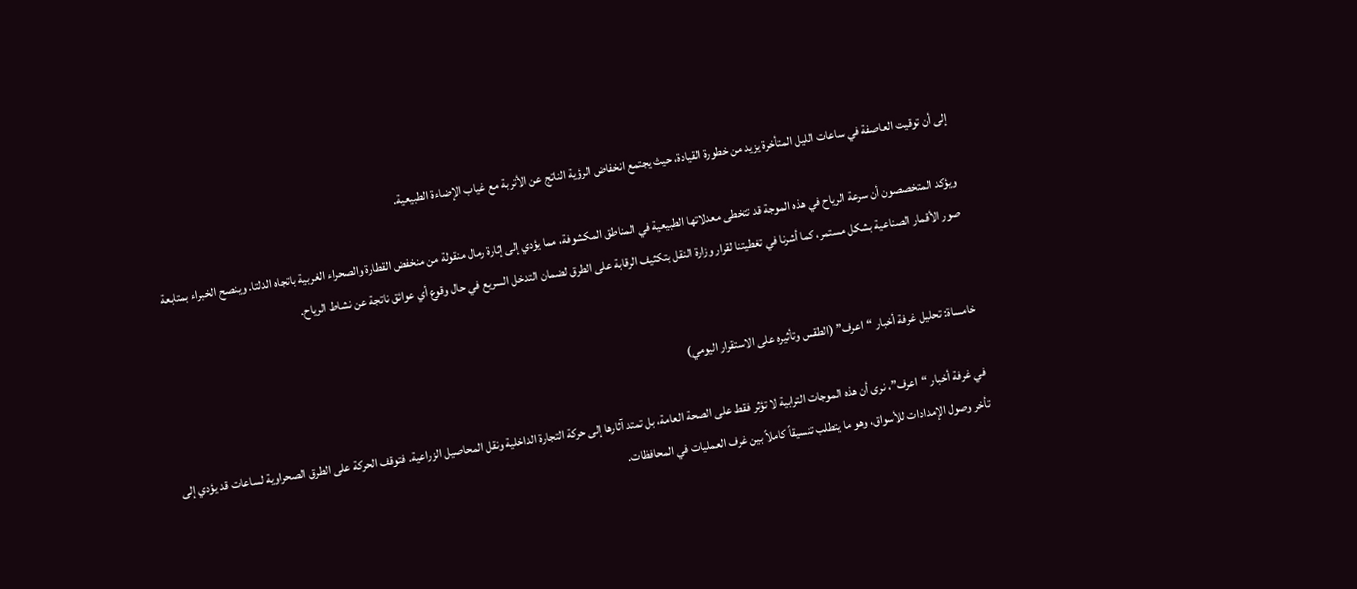إلى أن توقيت العاصفة في ساعات الليل المتأخرة يزيد من خطورة القيادة، حيث يجتمع انخفاض الرؤية الناتج عن الأتربة مع غياب الإضاءة الطبيعية.

ويؤكد المتخصصون أن سرعة الرياح في هذه الموجة قد تتخطى معدلاتها الطبيعية في المناطق المكشوفة، مما يؤدي إلى إثارة رمال منقولة من منخفض القطارة والصحراء الغربية باتجاه الدلتا. وينصح الخبراء بمتابعة صور الأقمار الصناعية بشكل مستمر، كما أشرنا في تغطيتنا لقرار وزارة النقل بتكثيف الرقابة على الطرق لضمان التدخل السريع في حال وقوع أي عوائق ناتجة عن نشاط الرياح.


خامساة: تحليل غرفة أخبار “اعرف” (الطقس وتأثيره على الاستقرار اليومي)

في غرفة أخبار “اعرف”، نرى أن هذه الموجات الترابية لا تؤثر فقط على الصحة العامة، بل تمتد آثارها إلى حركة التجارة الداخلية ونقل المحاصيل الزراعية. فتوقف الحركة على الطرق الصحراوية لساعات قد يؤدي إلى تأخر وصول الإمدادات للأسواق، وهو ما يتطلب تنسيقاً كاملاً بين غرف العمليات في المحافظات.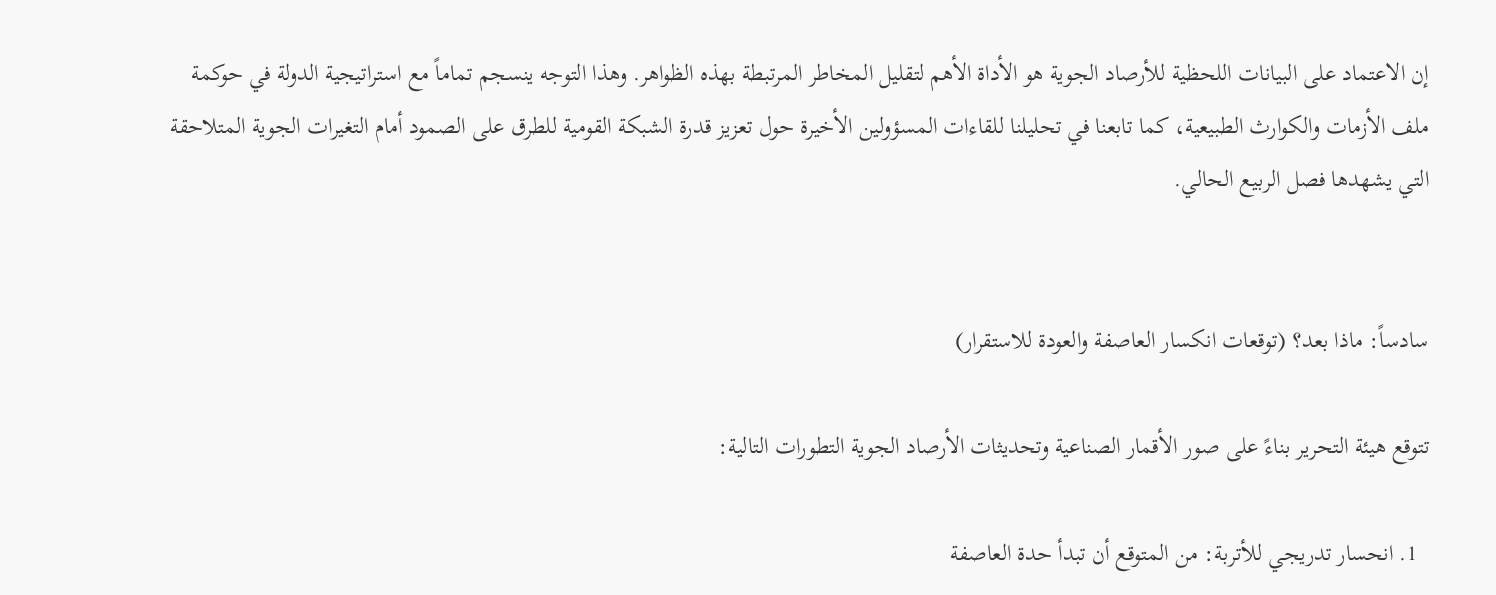إن الاعتماد على البيانات اللحظية للأرصاد الجوية هو الأداة الأهم لتقليل المخاطر المرتبطة بهذه الظواهر. وهذا التوجه ينسجم تماماً مع استراتيجية الدولة في حوكمة ملف الأزمات والكوارث الطبيعية، كما تابعنا في تحليلنا للقاءات المسؤولين الأخيرة حول تعزيز قدرة الشبكة القومية للطرق على الصمود أمام التغيرات الجوية المتلاحقة التي يشهدها فصل الربيع الحالي.


سادساً: ماذا بعد؟ (توقعات انكسار العاصفة والعودة للاستقرار)

تتوقع هيئة التحرير بناءً على صور الأقمار الصناعية وتحديثات الأرصاد الجوية التطورات التالية:

  1. انحسار تدريجي للأتربة: من المتوقع أن تبدأ حدة العاصفة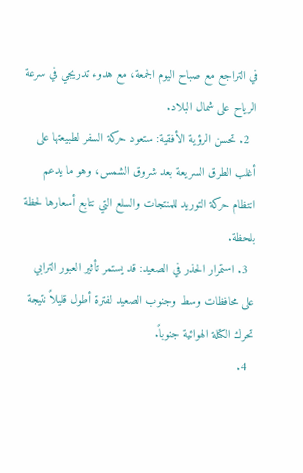في التراجع مع صباح اليوم الجمعة، مع هدوء تدريجي في سرعة الرياح على شمال البلاد.
  2. تحسن الرؤية الأفقية: ستعود حركة السفر لطبيعتها على أغلب الطرق السريعة بعد شروق الشمس، وهو ما يدعم انتظام حركة التوريد للمنتجات والسلع التي نتابع أسعارها لحظة بلحظة.
  3. استمرار الحذر في الصعيد: قد يستمر تأثير العبور الترابي على محافظات وسط وجنوب الصعيد لفترة أطول قليلاً نتيجة تحرك الكتلة الهوائية جنوباً.
  4.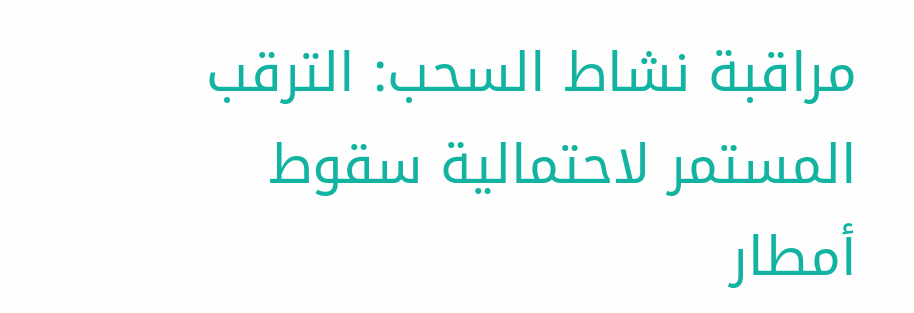مراقبة نشاط السحب: الترقب المستمر لاحتمالية سقوط أمطار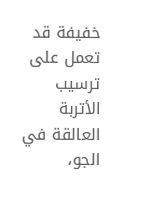خفيفة قد تعمل على ترسيب الأتربة العالقة في الجو،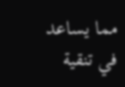مما يساعد في تنقية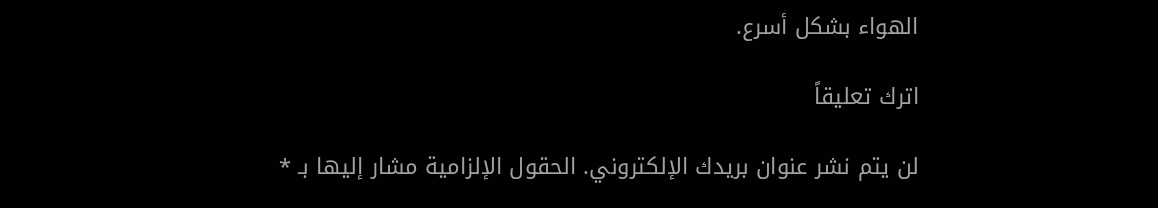الهواء بشكل أسرع.

اترك تعليقاً

لن يتم نشر عنوان بريدك الإلكتروني. الحقول الإلزامية مشار إليها بـ *